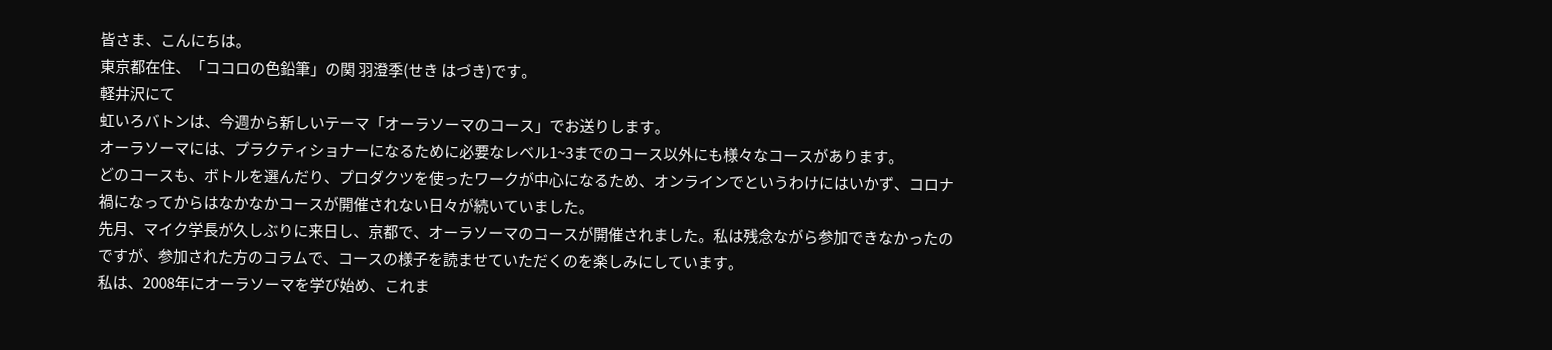皆さま、こんにちは。
東京都在住、「ココロの色鉛筆」の関 羽澄季(せき はづき)です。
軽井沢にて
虹いろバトンは、今週から新しいテーマ「オーラソーマのコース」でお送りします。
オーラソーマには、プラクティショナーになるために必要なレベル1~3までのコース以外にも様々なコースがあります。
どのコースも、ボトルを選んだり、プロダクツを使ったワークが中心になるため、オンラインでというわけにはいかず、コロナ禍になってからはなかなかコースが開催されない日々が続いていました。
先月、マイク学長が久しぶりに来日し、京都で、オーラソーマのコースが開催されました。私は残念ながら参加できなかったのですが、参加された方のコラムで、コースの様子を読ませていただくのを楽しみにしています。
私は、2008年にオーラソーマを学び始め、これま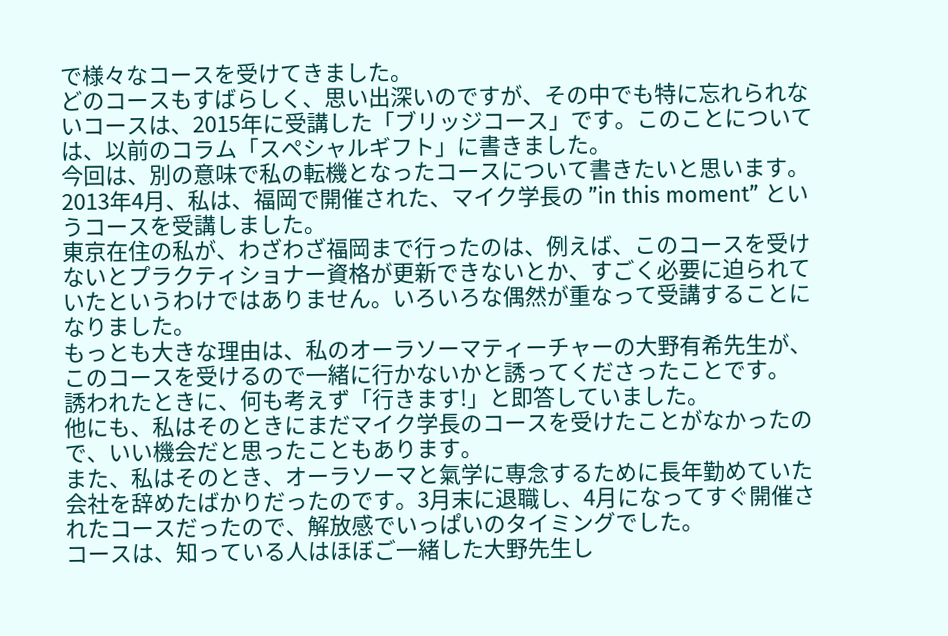で様々なコースを受けてきました。
どのコースもすばらしく、思い出深いのですが、その中でも特に忘れられないコースは、2015年に受講した「ブリッジコース」です。このことについては、以前のコラム「スペシャルギフト」に書きました。
今回は、別の意味で私の転機となったコースについて書きたいと思います。
2013年4月、私は、福岡で開催された、マイク学長の ”in this moment” というコースを受講しました。
東京在住の私が、わざわざ福岡まで行ったのは、例えば、このコースを受けないとプラクティショナー資格が更新できないとか、すごく必要に迫られていたというわけではありません。いろいろな偶然が重なって受講することになりました。
もっとも大きな理由は、私のオーラソーマティーチャーの大野有希先生が、このコースを受けるので一緒に行かないかと誘ってくださったことです。
誘われたときに、何も考えず「行きます!」と即答していました。
他にも、私はそのときにまだマイク学長のコースを受けたことがなかったので、いい機会だと思ったこともあります。
また、私はそのとき、オーラソーマと氣学に専念するために長年勤めていた会社を辞めたばかりだったのです。3月末に退職し、4月になってすぐ開催されたコースだったので、解放感でいっぱいのタイミングでした。
コースは、知っている人はほぼご一緒した大野先生し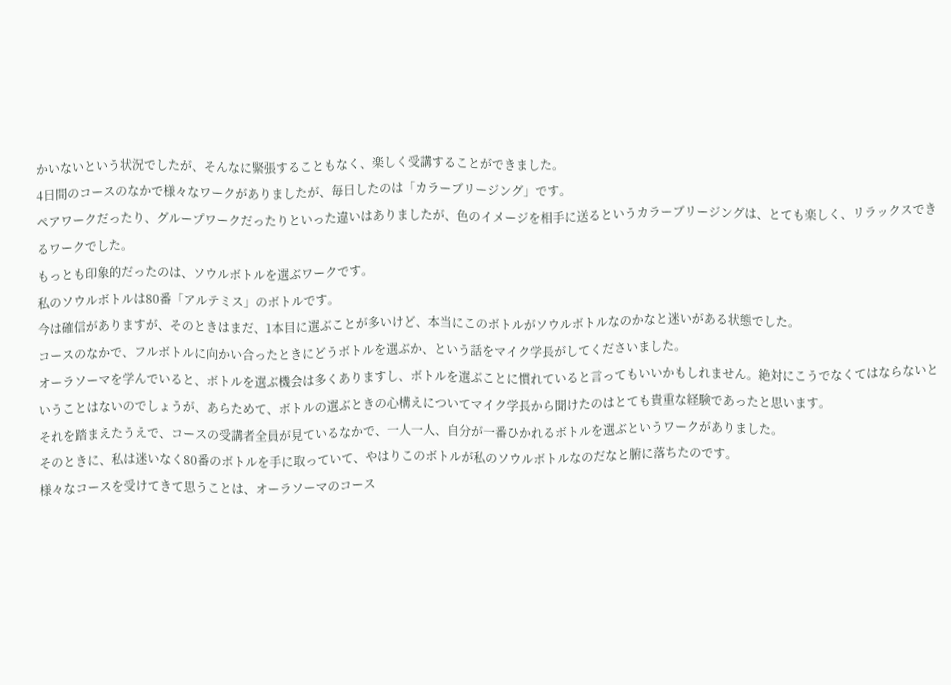かいないという状況でしたが、そんなに緊張することもなく、楽しく受講することができました。
4日間のコースのなかで様々なワークがありましたが、毎日したのは「カラーブリージング」です。
ペアワークだったり、グループワークだったりといった違いはありましたが、色のイメージを相手に送るというカラーブリージングは、とても楽しく、リラックスできるワークでした。
もっとも印象的だったのは、ソウルボトルを選ぶワークです。
私のソウルボトルは80番「アルテミス」のボトルです。
今は確信がありますが、そのときはまだ、1本目に選ぶことが多いけど、本当にこのボトルがソウルボトルなのかなと迷いがある状態でした。
コースのなかで、フルボトルに向かい合ったときにどうボトルを選ぶか、という話をマイク学長がしてくださいました。
オーラソーマを学んでいると、ボトルを選ぶ機会は多くありますし、ボトルを選ぶことに慣れていると言ってもいいかもしれません。絶対にこうでなくてはならないということはないのでしょうが、あらためて、ボトルの選ぶときの心構えについてマイク学長から聞けたのはとても貴重な経験であったと思います。
それを踏まえたうえで、コースの受講者全員が見ているなかで、一人一人、自分が一番ひかれるボトルを選ぶというワークがありました。
そのときに、私は迷いなく80番のボトルを手に取っていて、やはりこのボトルが私のソウルボトルなのだなと腑に落ちたのです。
様々なコースを受けてきて思うことは、オーラソーマのコース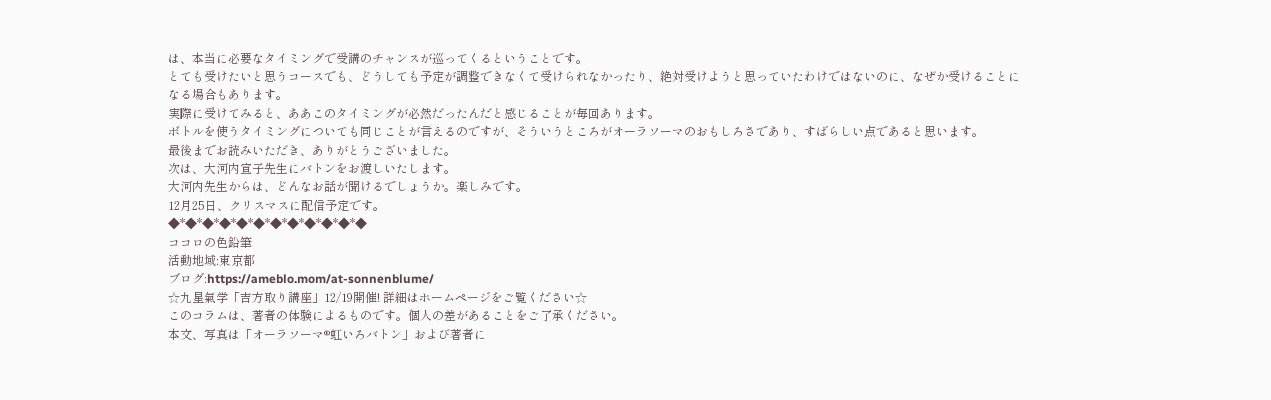は、本当に必要なタイミングで受講のチャンスが巡ってくるということです。
とても受けたいと思うコースでも、どうしても予定が調整できなくて受けられなかったり、絶対受けようと思っていたわけではないのに、なぜか受けることになる場合もあります。
実際に受けてみると、ああこのタイミングが必然だったんだと感じることが毎回あります。
ボトルを使うタイミングについても同じことが言えるのですが、そういうところがオーラソーマのおもしろさであり、すばらしい点であると思います。
最後までお読みいただき、ありがとうございました。
次は、大河内宣子先生にバトンをお渡しいたします。
大河内先生からは、どんなお話が聞けるでしょうか。楽しみです。
12月25日、クリスマスに配信予定です。
◆*◆*◆*◆*◆*◆*◆*◆*◆*◆*◆*◆
ココロの色鉛筆
活動地域:東京都
ブログ:https://ameblo.mom/at-sonnenblume/
☆九星氣学「吉方取り講座」12/19開催! 詳細はホームページをご覧ください☆
このコラムは、著者の体験によるものです。個人の差があることをご了承ください。
本文、写真は「オーラソーマ®虹いろバトン」および著者に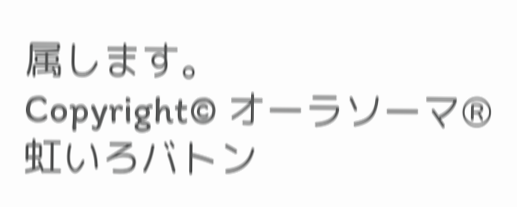属します。
Copyright© オーラソーマ®虹いろバトン